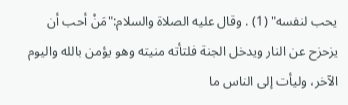يحب لنفسه" (1) . وقال عليه الصلاة والسلام:"مَنْ أحب أن يزحزح عن النار ويدخل الجنة فلتأته منيته وهو يؤمن بالله واليوم الآخر، وليأت إلى الناس ما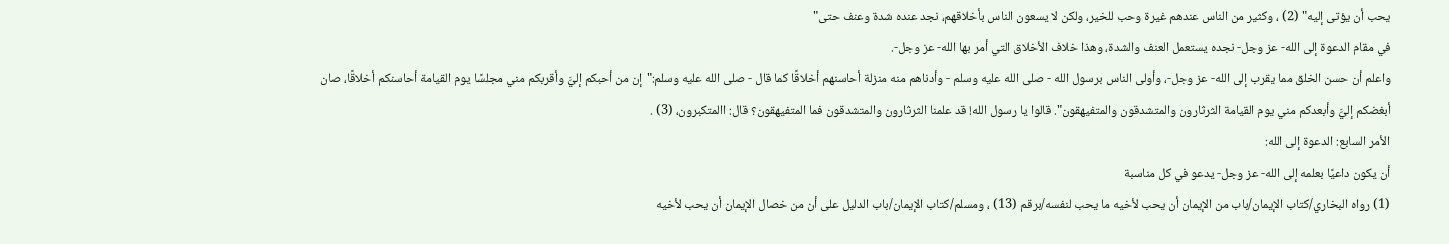يحب أن يؤتى إليه" (2) ، وكثير من الناس عندهم غيرة وحب للخير، ولكن لا يسعون الناس بأخلاقهم، نجد عنده شدة وعنف حتى"
في مقام الدعوة إلى الله- عز وجل- نجده يستعمل العنف والشدة، وهذا خلاف الأخلاق التي أمر بها الله- عز وجل-.
واعلم أن حسن الخلق مما يقرب إلى الله- عز وجل-، وأولى الناس برسول الله - صلى الله عليه وسلم - وأدناهم منه منزلة أحاسنهم أخلاقًا كما قال - صلى الله عليه وسلم:"إن من أحبكم إليَّ وأقربكم مني مجلسًا يوم القيامة أحاسنكم أخلاقًا، صان أبغضكم إليَّ وأبعدكم مني يوم القيامة الثرثارون والمتشدقون والمتفيهقون". قالوا يا رسول الله! قد علمنا الثرثارون والمتشدقون فما المتفيهقون؟ قال: االمتكبرون، (3) .
الأمر السابع: الدعوة إلى الله:
أن يكون داعيًا بعلمه إلى الله- عز وجل- يدعو في كل مناسبة
(1) رواه البخاري/كتاب الإيمان/باب من الإيمان أن يحب لأخيه ما يحب لنفسه/برقم (13) ، ومسلم/كتاب الإيمان/باب الدليل على أن من خصال الإيمان أن يحب لأخيه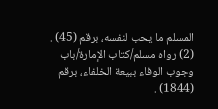المسلم ما يحب لنفسه، برقم (45) .
(2) رواه مسلم/كتاب الإمارة/باب وجوب الوفاء ببيعة الخلفاء، برقم (1844) .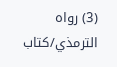(3) رواه الترمذي/كتاب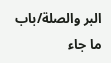البر والصلة/باب ما جاء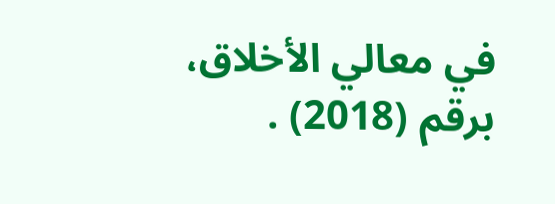في معالي الأخلاق، برقم (2018) .